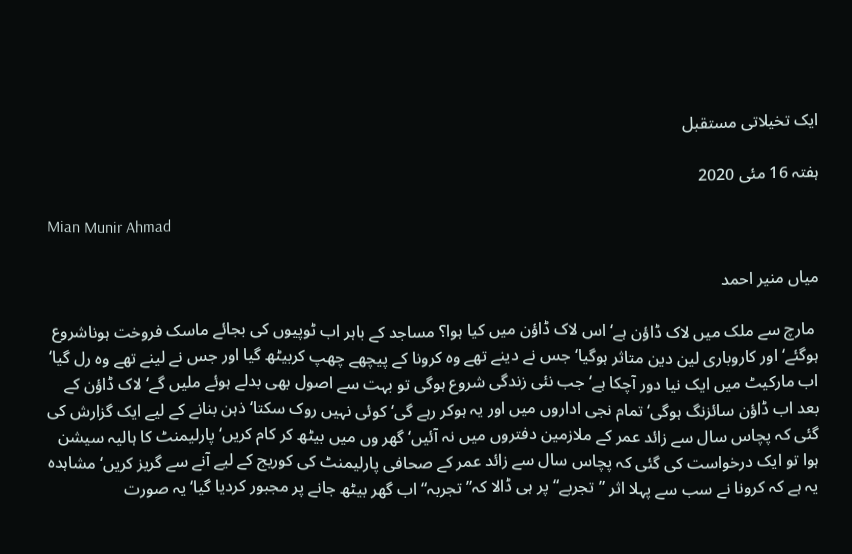ایک تخیلاتی مستقبل

ہفتہ 16 مئی 2020

Mian Munir Ahmad

میاں منیر احمد

 مارچ سے ملک میں لاک ڈاؤن ہے‘ اس لاک ڈاؤن میں کیا ہوا؟ مساجد کے باہر اب ٹوپیوں کی بجائے ماسک فروخت ہوناشروع ہوگئے‘ اور کاروباری لین دین متاثر ہوگیا‘ جس نے دینے تھے وہ کرونا کے پیچھے چھپ کربیٹھ گیا اور جس نے لینے تھے وہ رل گیا‘ اب مارکیٹ میں ایک نیا دور آچکا ہے‘ جب نئی زندگی شروع ہوگی تو بہت سے اصول بھی بدلے ہوئے ملیں گے‘ لاک ڈاؤن کے بعد اب ڈاؤن سائزنگ ہوگی‘ تمام نجی اداروں میں اور یہ ہوکر رہے گی‘ کوئی نہیں روک سکتا‘ ذہن بنانے کے لیے ایک گزارش کی گئی کہ پچاس سال سے زائد عمر کے ملازمین دفتروں میں نہ آئیں‘ گھر وں میں بیٹھ کر کام کریں‘ پارلیمنٹ کا ہالیہ سیشن ہوا تو ایک درخواست کی گئی کہ پچاس سال سے زائد عمر کے صحافی پارلیمنٹ کی کوریج کے لیے آنے سے گریز کریں‘ مشاہدہ یہ ہے کہ کرونا نے سب سے پہلا اثر ”تجربے“ پر ہی ڈالا کہ” تجربہ“ اب گھر بیٹھ جانے پر مجبور کردیا گیا‘ یہ صورت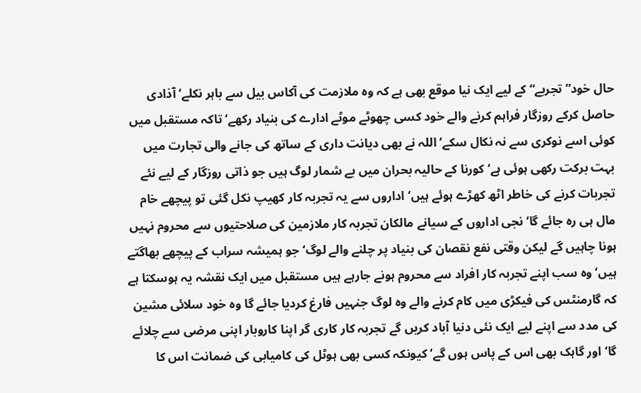حال خود” تجربے“ کے لیے ایک نیا موقع بھی ہے کہ وہ ملازمت کی آکاس بیل سے باہر نکلے‘ آذادی حاصل کرکے روزگار فراہم کرنے والے خود کسی چھوٹے موٹے ادارے کی بنیاد رکھے‘ تاکہ مستقبل میں کوئی اسے نوکری سے نہ نکال سکے‘ اللہ نے بھی دیانت داری کے ساتھ کی جانے والی تجارت میں بہت برکت رکھی ہوئی ہے‘ کورنا کے حالیہ بحران میں بے شمار لوگ ہیں جو ذاتی روزگار کے لیے نئے تجربات کرنے کی خاطر اٹھ کھڑے ہوئے ہیں‘ اداروں سے یہ تجربہ کار کھیپ نکل گئی تو پیچھے خام مال ہی رہ جائے گا‘ نجی اداروں کے سیانے مالکان تجربہ کار ملازمین کی صلاحتیوں سے محروم نہیں ہونا چاہیں گے لیکن وقتی نفع نقصان کی بنیاد پر چلنے والے لوگ‘ جو ہمیشہ سراب کے پیچھے بھاگتے ہیں‘ وہ سب اپنے تجربہ کار افراد سے محروم ہونے جارہے ہیں مستقبل میں ایک نقشہ یہ ہوسکتا ہے کہ گارمنٹس کی فیکڑی میں کام کرنے والے وہ لوگ جنہیں فارغ کردیا جائے گا وہ خود سلائی مشین کی مدد سے اپنے لیے ایک نئی دنیا آباد کریں گے تجربہ کار کاری گر اپنا کاروبار اپنی مرضی سے چلائے گا‘ اور گاہک بھی اس کے پاس ہوں گے‘ کیونکہ کسی بھی ہوٹل کی کامیابی کی ضمانت اس کا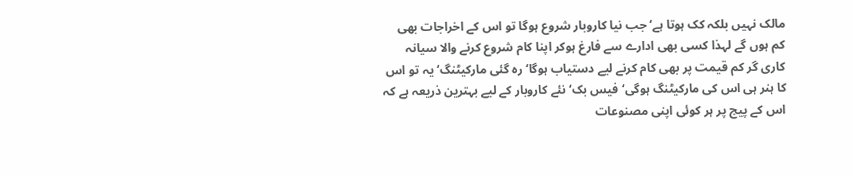مالک نہیں بلکہ کک ہوتا ہے‘ جب نیا کاروبار شروع ہوگا تو اس کے اخراجات بھی کم ہوں گے لہذا کسی بھی ادارے سے فارغ ہوکر اپنا کام شروع کرنے والا سیانہ کاری گر کم قیمت پر بھی کام کرنے لیے دستیاب ہوگا‘ رہ گئی مارکیٹنگ‘ یہ تو اس کا ہنر ہی اس کی مارکیٹنگ ہوگی‘ فیس بک‘ نئے کاروبار کے لیے بہترین ذریعہ ہے کہ اس کے پیج پر ہر کوئی اپنی مصنوعات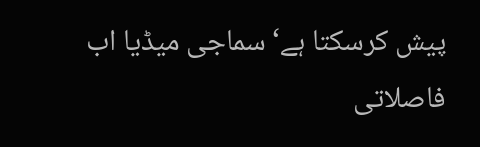پیش کرسکتا ہے‘ سماجی میڈیا اب فاصلاتی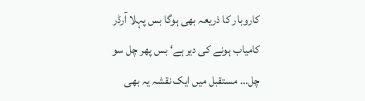کاروبار کا ذریعہ بھی ہوگا بس پہلا آرڈر کامیاب ہونے کی دیر ہے‘ بس پھر چل سو چل… مستقبل میں ایک نقشہ یہ بھی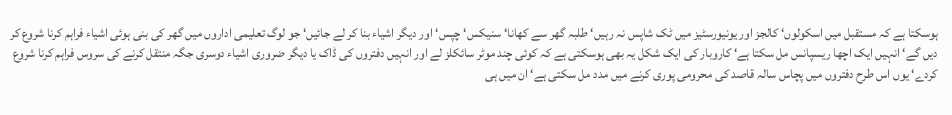ہوسکتا ہے کہ مستقبل میں اسکولوں‘ کالجز اور یونیورسٹیز میں ٹک شاپس نہ رہیں‘ طلبہ گھر سے کھانا‘ سنیکس‘ چپس‘ اور دیگر اشیاء بنا کر لے جائیں‘ جو لوگ تعلیمی اداروں میں گھر کی بنی ہوئی اشیاء فراہم کرنا شروع کر دیں گے‘ انہیں ایک اچھا ریسپانس مل سکتا ہے‘ کاروبار کی ایک شکل یہ بھی ہوسکتی ہے کہ کوئی چند موٹر سائکلز لے اور انہیں دفتروں کی ڈاک یا دیگر ضروری اشیاء دوسری جگہ منتقل کرنے کی سروس فراہم کرنا شروع کردے‘ یوں اس طرح دفتروں میں پچاس سالہ قاصد کی محرومی پوری کرنے میں مدد مل سکتی ہے‘ ان میں ہی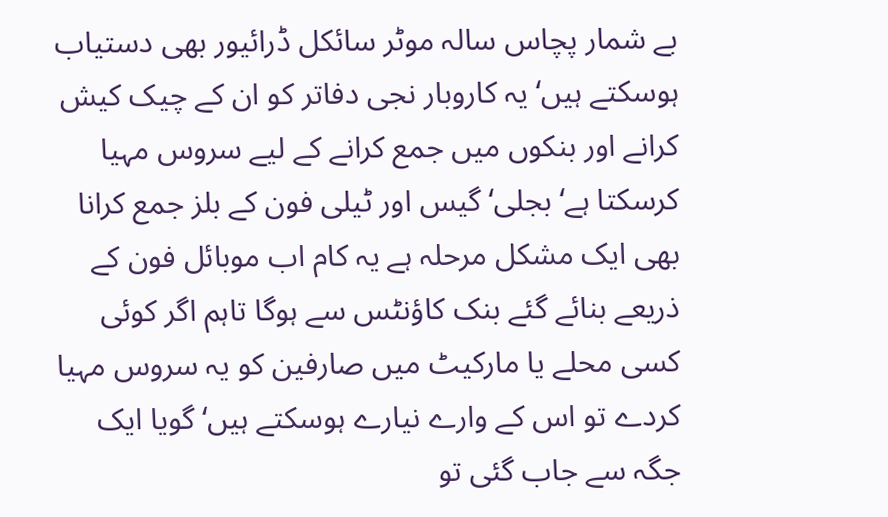بے شمار پچاس سالہ موٹر سائکل ڈرائیور بھی دستیاب ہوسکتے ہیں‘ یہ کاروبار نجی دفاتر کو ان کے چیک کیش کرانے اور بنکوں میں جمع کرانے کے لیے سروس مہیا کرسکتا ہے‘ بجلی‘ گیس اور ٹیلی فون کے بلز جمع کرانا بھی ایک مشکل مرحلہ ہے یہ کام اب موبائل فون کے ذریعے بنائے گئے بنک کاؤنٹس سے ہوگا تاہم اگر کوئی کسی محلے یا مارکیٹ میں صارفین کو یہ سروس مہیا کردے تو اس کے وارے نیارے ہوسکتے ہیں‘ گویا ایک جگہ سے جاب گئی تو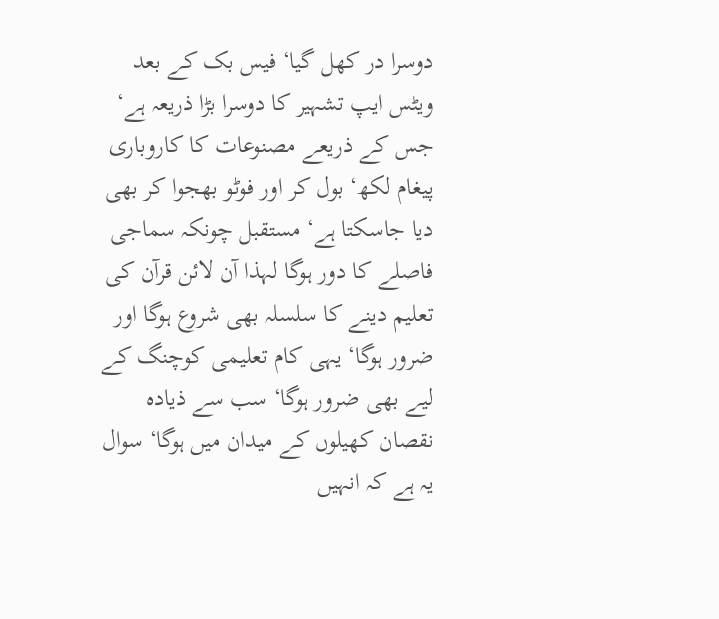دوسرا در کھل گیا‘ فیس بک کے بعد ویٹس ایپ تشہیر کا دوسرا بڑا ذریعہ ہے‘ جس کے ذریعے مصنوعات کا کاروباری پیغام لکھ‘ بول کر اور فوٹو بھجوا کر بھی دیا جاسکتا ہے‘ مستقبل چونکہ سماجی فاصلے کا دور ہوگا لہذا آن لائن قرآن کی تعلیم دینے کا سلسلہ بھی شروع ہوگا اور ضرور ہوگا‘ یہی کام تعلیمی کوچنگ کے لیے بھی ضرور ہوگا‘ سب سے ذیادہ نقصان کھیلوں کے میدان میں ہوگا‘ سوال یہ ہے کہ انہیں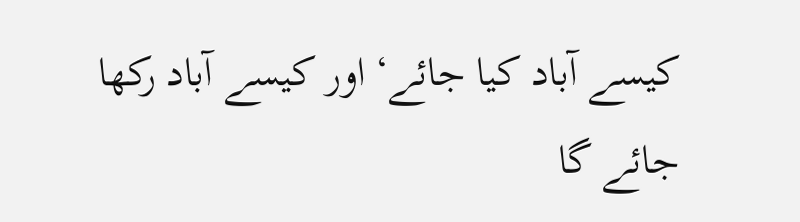کیسے آباد کیا جائے‘ اور کیسے آباد رکھا جائے گا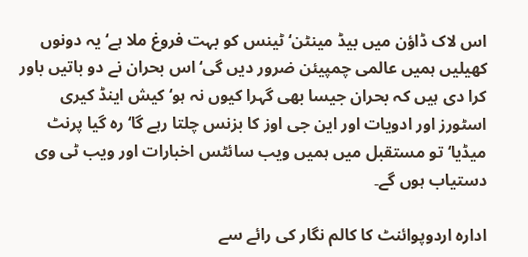اس لاک ڈاؤن میں بیڈ مینٹن‘ ٹینس کو بہت فروغ ملا ہے‘ یہ دونوں کھیلیں ہمیں عالمی چمپیئن ضرور دیں گی‘ اس بحران نے دو باتیں باور کرا دی ہیں کہ بحران جیسا بھی گہرا کیوں نہ ہو‘ کیش اینڈ کیری اسٹورز اور ادویات اور این جی اوز کا بزنس چلتا رہے گا‘ رہ گیا پرنٹ میڈیا‘ تو مستقبل میں ہمیں ویب سائٹس اخبارات اور ویب ٹی وی دستیاب ہوں گے۔

ادارہ اردوپوائنٹ کا کالم نگار کی رائے سے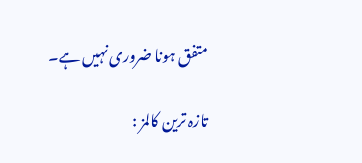متفق ہونا ضروری نہیں ہے۔

تازہ ترین کالمز :